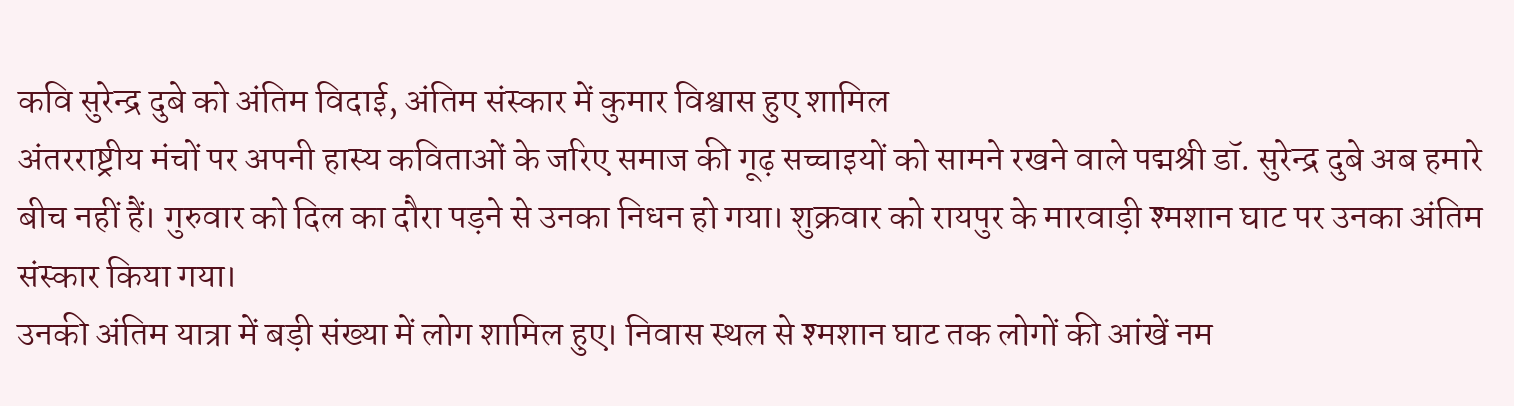कवि सुरेन्द्र दुबे को अंतिम विदाई, अंतिम संस्कार में कुमार विश्वास हुए शामिल
अंतरराष्ट्रीय मंचों पर अपनी हास्य कविताओं के जरिए समाज की गूढ़ सच्चाइयों को सामने रखने वाले पद्मश्री डॉ. सुरेन्द्र दुबे अब हमारे बीच नहीं हैं। गुरुवार को दिल का दौरा पड़ने से उनका निधन हो गया। शुक्रवार को रायपुर के मारवाड़ी श्मशान घाट पर उनका अंतिम संस्कार किया गया।
उनकी अंतिम यात्रा में बड़ी संख्या में लोग शामिल हुए। निवास स्थल से श्मशान घाट तक लोगों की आंखें नम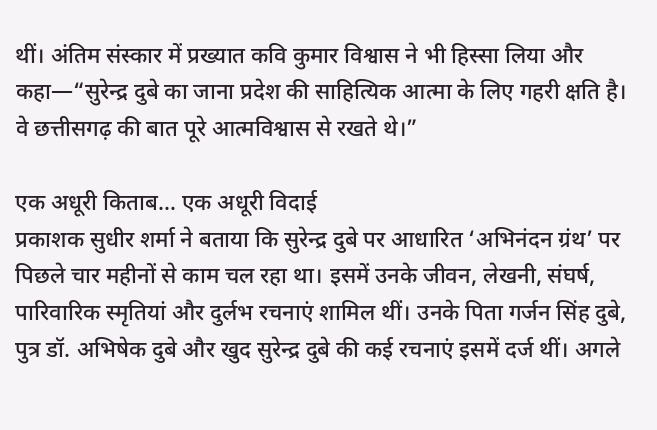थीं। अंतिम संस्कार में प्रख्यात कवि कुमार विश्वास ने भी हिस्सा लिया और कहा—“सुरेन्द्र दुबे का जाना प्रदेश की साहित्यिक आत्मा के लिए गहरी क्षति है। वे छत्तीसगढ़ की बात पूरे आत्मविश्वास से रखते थे।”

एक अधूरी किताब… एक अधूरी विदाई
प्रकाशक सुधीर शर्मा ने बताया कि सुरेन्द्र दुबे पर आधारित ‘अभिनंदन ग्रंथ’ पर पिछले चार महीनों से काम चल रहा था। इसमें उनके जीवन, लेखनी, संघर्ष, पारिवारिक स्मृतियां और दुर्लभ रचनाएं शामिल थीं। उनके पिता गर्जन सिंह दुबे, पुत्र डॉ. अभिषेक दुबे और खुद सुरेन्द्र दुबे की कई रचनाएं इसमें दर्ज थीं। अगले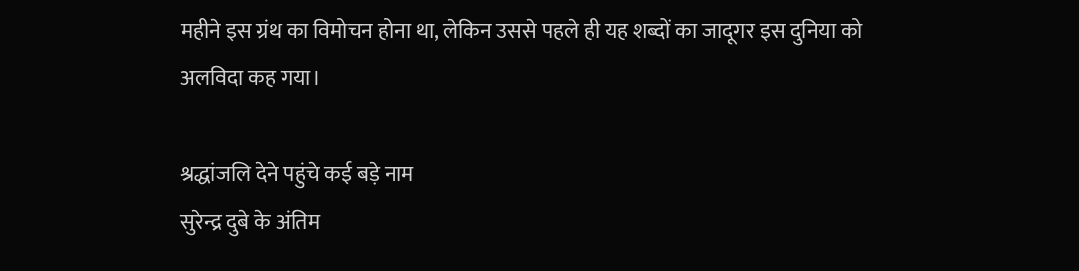महीने इस ग्रंथ का विमोचन होना था, लेकिन उससे पहले ही यह शब्दों का जादूगर इस दुनिया को अलविदा कह गया।

श्रद्धांजलि देने पहुंचे कई बड़े नाम
सुरेन्द्र दुबे के अंतिम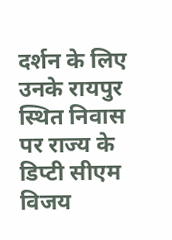दर्शन के लिए उनके रायपुर स्थित निवास पर राज्य के डिप्टी सीएम विजय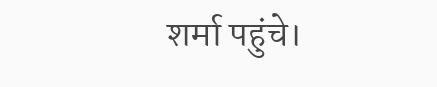शर्मा पहुंचे।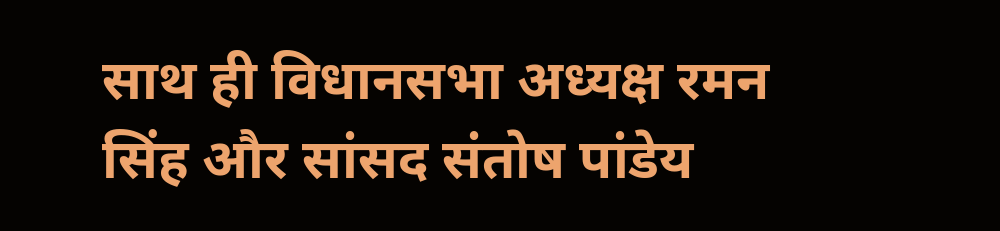साथ ही विधानसभा अध्यक्ष रमन सिंह और सांसद संतोष पांडेय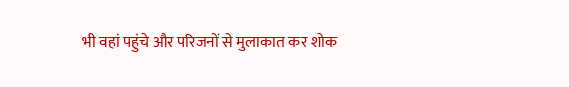भी वहां पहुंचे और परिजनों से मुलाकात कर शोक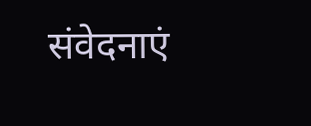संवेदनाएं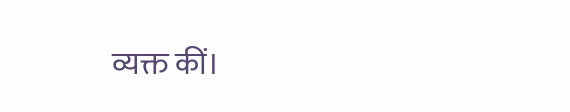व्यक्त कीं।